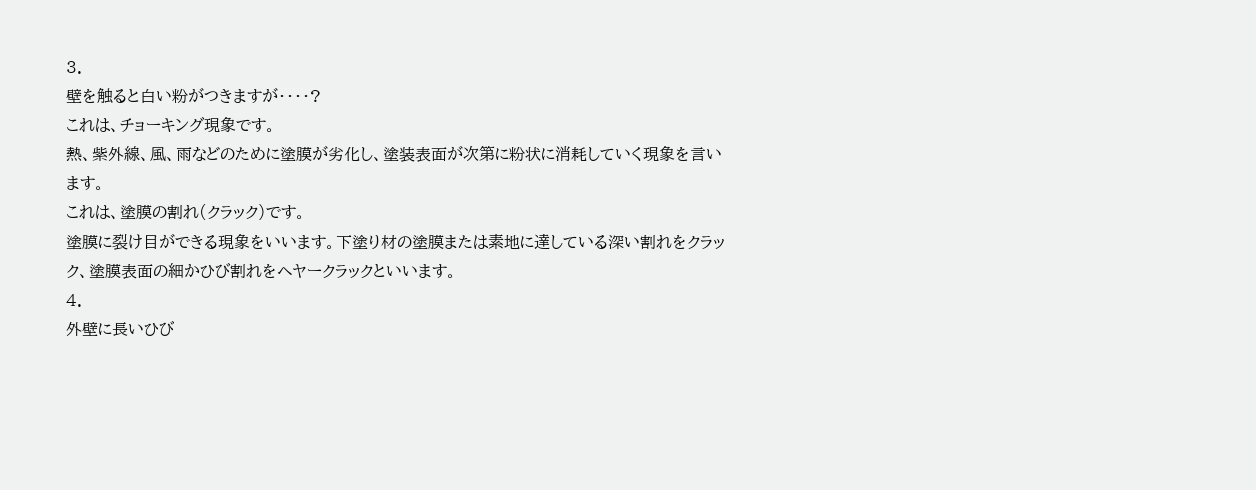3.
壁を触ると白い粉がつきますが・・・・?
これは、チョーキング現象です。
熱、紫外線、風、雨などのために塗膜が劣化し、塗装表面が次第に粉状に消耗していく現象を言います。
これは、塗膜の割れ(クラック)です。
塗膜に裂け目ができる現象をいいます。下塗り材の塗膜または素地に達している深い割れをクラック、塗膜表面の細かひび割れをヘヤークラックといいます。
4.
外壁に長いひび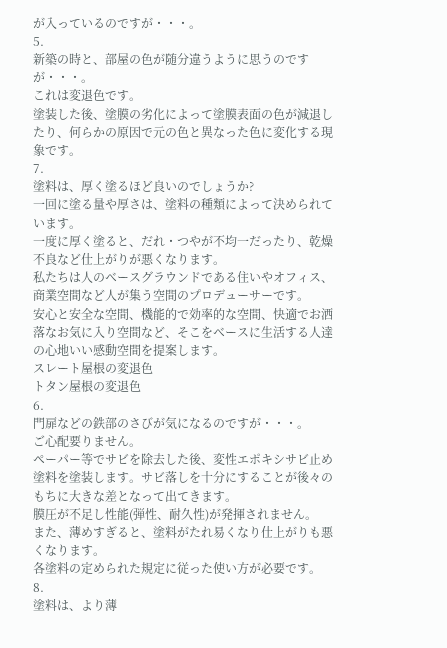が入っているのですが・・・。
5.
新築の時と、部屋の色が随分違うように思うのですが・・・。
これは変退色です。
塗装した後、塗膜の劣化によって塗膜表面の色が減退したり、何らかの原因で元の色と異なった色に変化する現象です。
7.
塗料は、厚く塗るほど良いのでしょうか?
一回に塗る量や厚さは、塗料の種類によって決められています。
一度に厚く塗ると、だれ・つやが不均一だったり、乾燥不良など仕上がりが悪くなります。
私たちは人のベースグラウンドである住いやオフィス、商業空間など人が集う空間のプロデューサーです。
安心と安全な空間、機能的で効率的な空間、快適でお洒落なお気に入り空間など、そこをベースに生活する人達の心地いい感動空間を提案します。
スレート屋根の変退色
トタン屋根の変退色
6.
門扉などの鉄部のさびが気になるのですが・・・。
ご心配要りません。
ペーパー等でサビを除去した後、変性エポキシサビ止め塗料を塗装します。サビ落しを十分にすることが後々のもちに大きな差となって出てきます。
膜圧が不足し性能(弾性、耐久性)が発揮されません。
また、薄めすぎると、塗料がたれ易くなり仕上がりも悪くなります。
各塗料の定められた規定に従った使い方が必要です。
8.
塗料は、より薄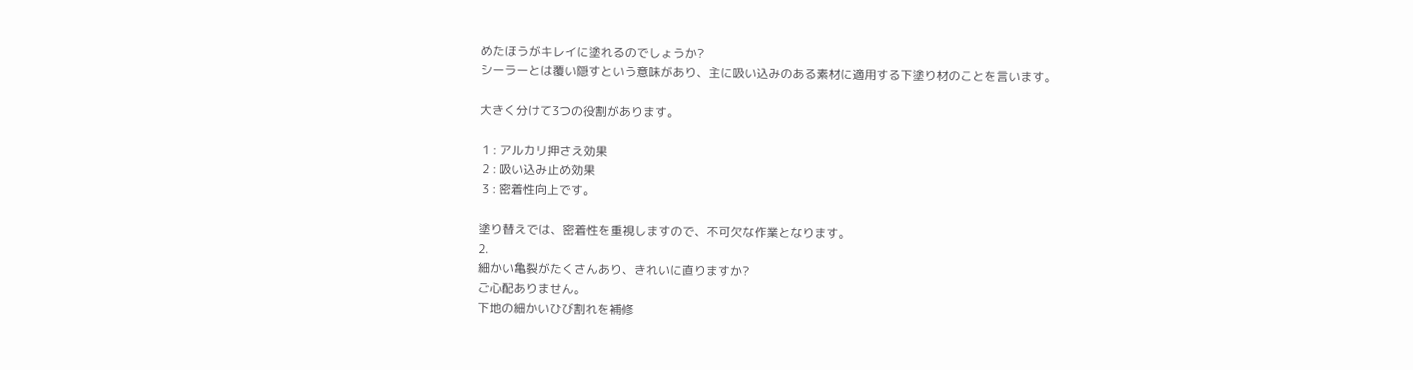めたほうがキレイに塗れるのでしょうか?
シーラーとは覆い隠すという意味があり、主に吸い込みのある素材に適用する下塗り材のことを言います。

大きく分けて3つの役割があります。

 1 : アルカリ押さえ効果
 2 : 吸い込み止め効果
 3 : 密着性向上です。

塗り替えでは、密着性を重視しますので、不可欠な作業となります。
2.
細かい亀裂がたくさんあり、きれいに直りますか?
ご心配ありません。
下地の細かいひび割れを補修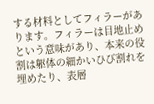する材料としてフィラーがあります。フィラーは目地止めという意味があり、本来の役割は躯体の細かいひび割れを埋めたり、表層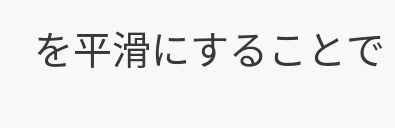を平滑にすることで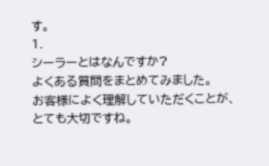す。
1.
シーラーとはなんですか?
よくある質問をまとめてみました。
お客様によく理解していただくことが、とても大切ですね。